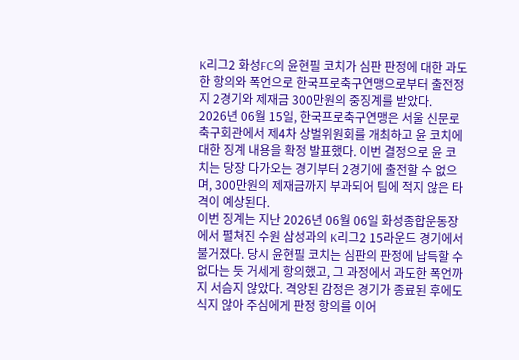K리그2 화성FC의 윤현필 코치가 심판 판정에 대한 과도한 항의와 폭언으로 한국프로축구연맹으로부터 출전정지 2경기와 제재금 300만원의 중징계를 받았다.
2026년 06월 15일, 한국프로축구연맹은 서울 신문로 축구회관에서 제4차 상벌위원회를 개최하고 윤 코치에 대한 징계 내용을 확정 발표했다. 이번 결정으로 윤 코치는 당장 다가오는 경기부터 2경기에 출전할 수 없으며, 300만원의 제재금까지 부과되어 팀에 적지 않은 타격이 예상된다.
이번 징계는 지난 2026년 06월 06일 화성종합운동장에서 펼쳐진 수원 삼성과의 K리그2 15라운드 경기에서 불거졌다. 당시 윤현필 코치는 심판의 판정에 납득할 수 없다는 듯 거세게 항의했고, 그 과정에서 과도한 폭언까지 서슴지 않았다. 격앙된 감정은 경기가 종료된 후에도 식지 않아 주심에게 판정 항의를 이어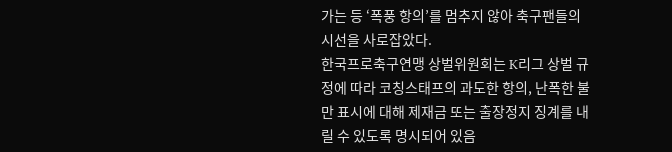가는 등 ‘폭풍 항의’를 멈추지 않아 축구팬들의 시선을 사로잡았다.
한국프로축구연맹 상벌위원회는 K리그 상벌 규정에 따라 코칭스태프의 과도한 항의, 난폭한 불만 표시에 대해 제재금 또는 출장정지 징계를 내릴 수 있도록 명시되어 있음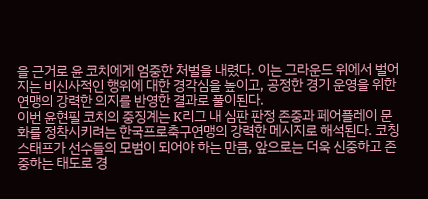을 근거로 윤 코치에게 엄중한 처벌을 내렸다. 이는 그라운드 위에서 벌어지는 비신사적인 행위에 대한 경각심을 높이고, 공정한 경기 운영을 위한 연맹의 강력한 의지를 반영한 결과로 풀이된다.
이번 윤현필 코치의 중징계는 K리그 내 심판 판정 존중과 페어플레이 문화를 정착시키려는 한국프로축구연맹의 강력한 메시지로 해석된다. 코칭스태프가 선수들의 모범이 되어야 하는 만큼, 앞으로는 더욱 신중하고 존중하는 태도로 경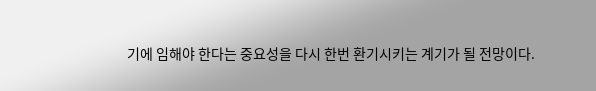기에 임해야 한다는 중요성을 다시 한번 환기시키는 계기가 될 전망이다.